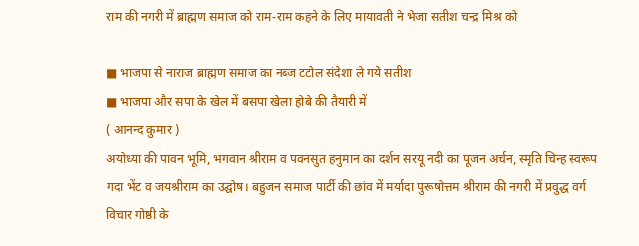राम की नगरी में ब्राह्मण समाज को राम-राम कहने के लिए मायावती ने भेजा सतीश चन्द्र मिश्र को

■ भाजपा से नाराज ब्राह्मण समाज का नब्ज टटोल संदेशा ले गये सतीश
■ भाजपा और सपा के खेल में बसपा खेला होबे की तैयारी में
( आनन्द कुमार )
अयोध्या की पावन भूमि, भगवान श्रीराम व पवनसुत हनुमान का दर्शन सरयू नदी का पूजन अर्चन, स्मृति चिन्ह स्वरूप गदा भेंट व जयश्रीराम का उद्घोष। बहुजन समाज पार्टी की छांव में मर्यादा पुरूषोत्तम श्रीराम की नगरी में प्रवुद्ध वर्ग विचार गोष्ठी के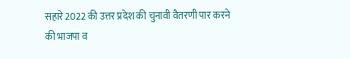सहारे 2022 की उत्तर प्रदेश की चुनावी वैतरणी पार करने की भाजपा व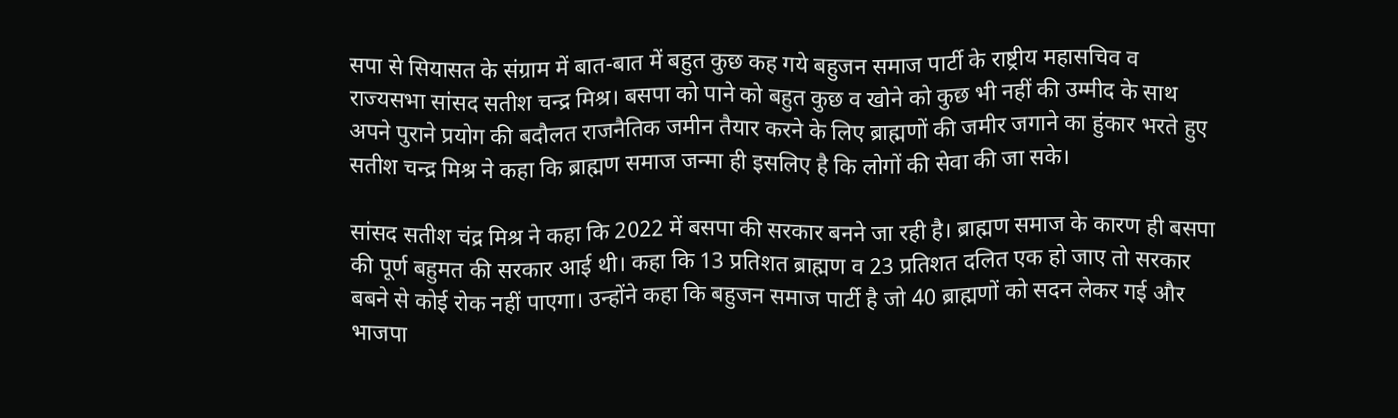सपा से सियासत के संग्राम में बात-बात में बहुत कुछ कह गये बहुजन समाज पार्टी के राष्ट्रीय महासचिव व राज्यसभा सांसद सतीश चन्द्र मिश्र। बसपा को पाने को बहुत कुछ व खोने को कुछ भी नहीं की उम्मीद के साथ अपने पुराने प्रयोग की बदौलत राजनैतिक जमीन तैयार करने के लिए ब्राह्मणों की जमीर जगाने का हुंकार भरते हुए सतीश चन्द्र मिश्र ने कहा कि ब्राह्मण समाज जन्मा ही इसलिए है कि लोगों की सेवा की जा सके।

सांसद सतीश चंद्र मिश्र ने कहा कि 2022 में बसपा की सरकार बनने जा रही है। ब्राह्मण समाज के कारण ही बसपा की पूर्ण बहुमत की सरकार आई थी। कहा कि 13 प्रतिशत ब्राह्मण व 23 प्रतिशत दलित एक हो जाए तो सरकार बबने से कोई रोक नहीं पाएगा। उन्होंने कहा कि बहुजन समाज पार्टी है जो 40 ब्राह्मणों को सदन लेकर गई और भाजपा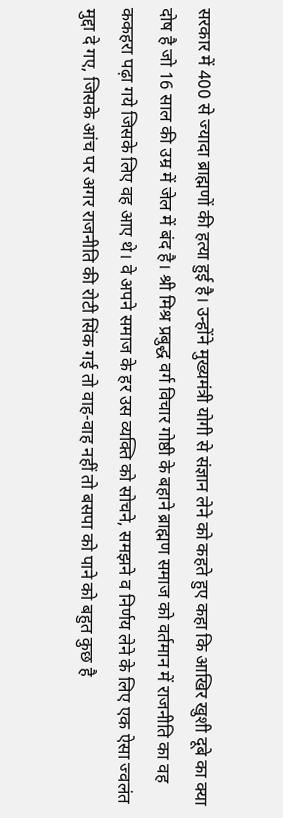सरकार में 400 से ज्यादा ब्राह्मणों की हत्या हुई है। उन्होंने मुख्यमंत्री योगी से संज्ञान लेने को कहते हुए कहा कि आखिर खुशी दूबे का क्या दोष है जो 16 साल की उम्र में जेल में बंद है। श्री मिश्र प्रबुद्ध वर्ग विचार गोष्ठी के बहाने ब्राह्मण समाज को वर्तमान में राजनीति का वह ककहरा पढ़ा गये जिसके लिए वह आए थे। वे अपने समाज के हर उस व्यक्ति को सोचने, समझने व निर्णय लेने के लिए एक ऐसा ज्वलंत मुद्दा दे गए, जिसके आंच पर अगर राजनीति की रोटी सिंक गई तो वाह-वाह नहीं तो बसपा को पाने को बहुत कुछ है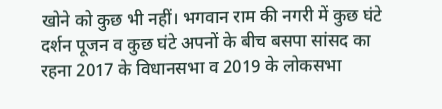खोने को कुछ भी नहीं। भगवान राम की नगरी में कुछ घंटे दर्शन पूजन व कुछ घंटे अपनों के बीच बसपा सांसद का रहना 2017 के विधानसभा व 2019 के लोकसभा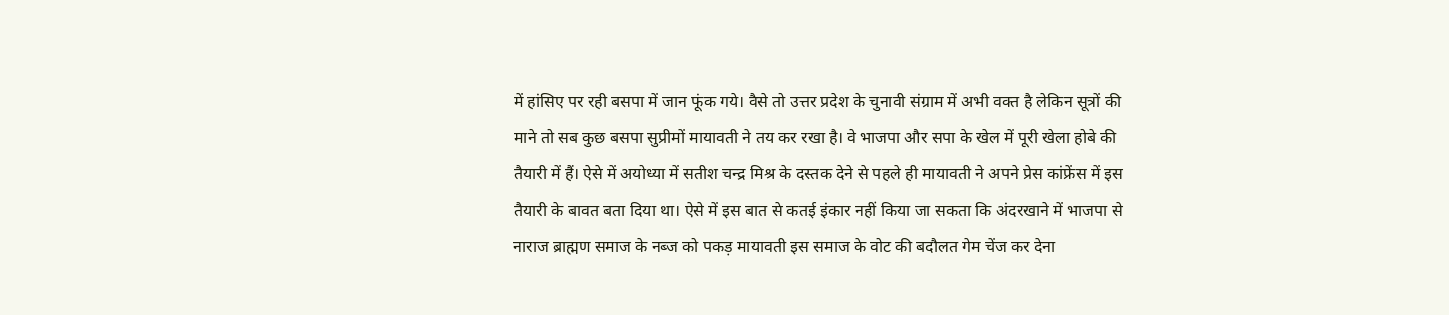में हांसिए पर रही बसपा में जान फूंक गये। वैसे तो उत्तर प्रदेश के चुनावी संग्राम में अभी वक्त है लेकिन सूत्रों की माने तो सब कुछ बसपा सुप्रीमों मायावती ने तय कर रखा है। वे भाजपा और सपा के खेल में पूरी खेला होबे की तैयारी में हैं। ऐसे में अयोध्या में सतीश चन्द्र मिश्र के दस्तक देने से पहले ही मायावती ने अपने प्रेस कांफ्रेंस में इस तैयारी के बावत बता दिया था। ऐसे में इस बात से कतई इंकार नहीं किया जा सकता कि अंदरखाने में भाजपा से नाराज ब्राह्मण समाज के नब्ज को पकड़ मायावती इस समाज के वोट की बदौलत गेम चेंज कर देना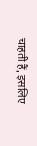चाहती हैं, इसलिए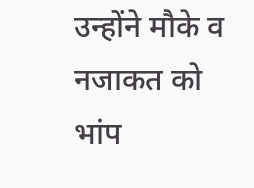उन्होंने मौके व नजाकत को भांप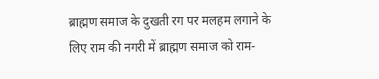ब्राह्मण समाज के दुखती रग पर मलहम लगाने के लिए राम की नगरी में ब्राह्मण समाज को राम-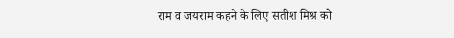राम व जयराम कहने के लिए सतीश मिश्र को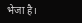भेजा है।